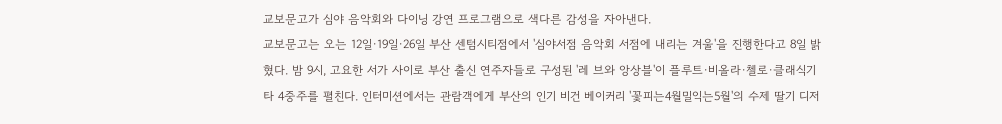교보문고가 심야 음악회와 다이닝 강연 프로그램으로 색다른 감성을 자아낸다.
교보문고는 오는 12일·19일·26일 부산 센텀시티점에서 '심야서점 음악회 서점에 내리는 겨울'을 진행한다고 8일 밝혔다. 밤 9시, 고요한 서가 사이로 부산 출신 연주자들로 구성된 '레 브와 앙상블'이 플루트·비올라·첼로·클래식기타 4중주를 펼친다. 인터미션에서는 관람객에게 부산의 인기 비건 베이커리 '꽃피는4월밀익는5월'의 수제 딸기 디저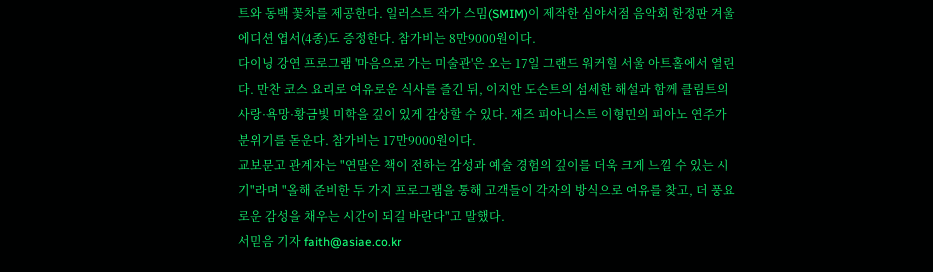트와 동백 꽃차를 제공한다. 일러스트 작가 스밈(SMIM)이 제작한 심야서점 음악회 한정판 겨울 에디션 엽서(4종)도 증정한다. 참가비는 8만9000원이다.
다이닝 강연 프로그램 '마음으로 가는 미술관'은 오는 17일 그랜드 워커힐 서울 아트홀에서 열린다. 만찬 코스 요리로 여유로운 식사를 즐긴 뒤, 이지안 도슨트의 섬세한 해설과 함께 클림트의 사랑·욕망·황금빛 미학을 깊이 있게 감상할 수 있다. 재즈 피아니스트 이형민의 피아노 연주가 분위기를 돋운다. 참가비는 17만9000원이다.
교보문고 관계자는 "연말은 책이 전하는 감성과 예술 경험의 깊이를 더욱 크게 느낄 수 있는 시기"라며 "올해 준비한 두 가지 프로그램을 통해 고객들이 각자의 방식으로 여유를 찾고, 더 풍요로운 감성을 채우는 시간이 되길 바란다"고 말했다.
서믿음 기자 faith@asiae.co.kr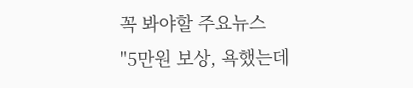꼭 봐야할 주요뉴스
"5만원 보상, 욕했는데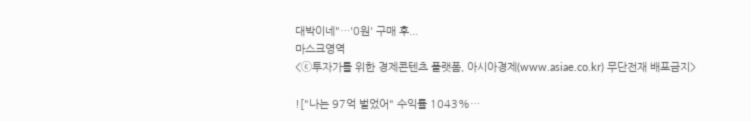대박이네"…'0원' 구매 후...
마스크영역
<ⓒ투자가를 위한 경제콘텐츠 플랫폼, 아시아경제(www.asiae.co.kr) 무단전재 배포금지>

!["나는 97억 벌었어" 수익률 1043%…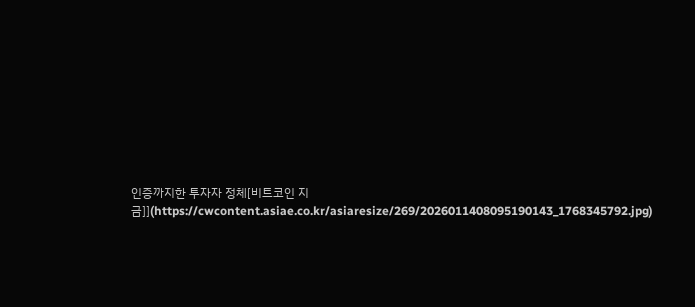인증까지한 투자자 정체[비트코인 지금]](https://cwcontent.asiae.co.kr/asiaresize/269/2026011408095190143_1768345792.jpg)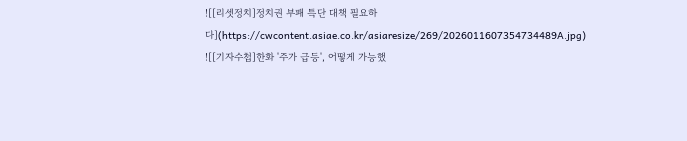![[리셋정치]정치권 부패 특단 대책 필요하다](https://cwcontent.asiae.co.kr/asiaresize/269/2026011607354734489A.jpg)
![[기자수첩]한화 '주가 급등', 어떻게 가능했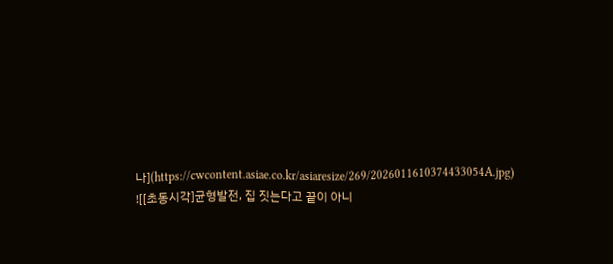나](https://cwcontent.asiae.co.kr/asiaresize/269/2026011610374433054A.jpg)
![[초동시각]균형발전, 집 짓는다고 끝이 아니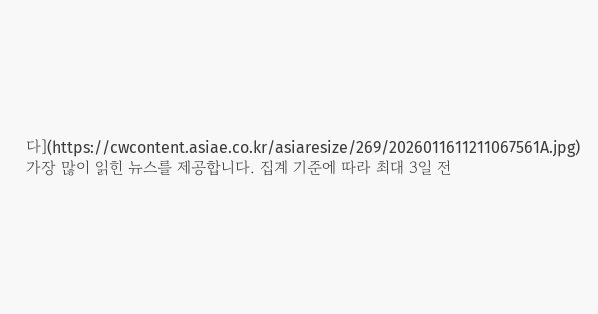다](https://cwcontent.asiae.co.kr/asiaresize/269/2026011611211067561A.jpg)
가장 많이 읽힌 뉴스를 제공합니다. 집계 기준에 따라 최대 3일 전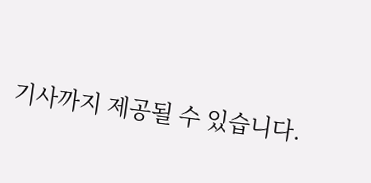기사까지 제공될 수 있습니다.